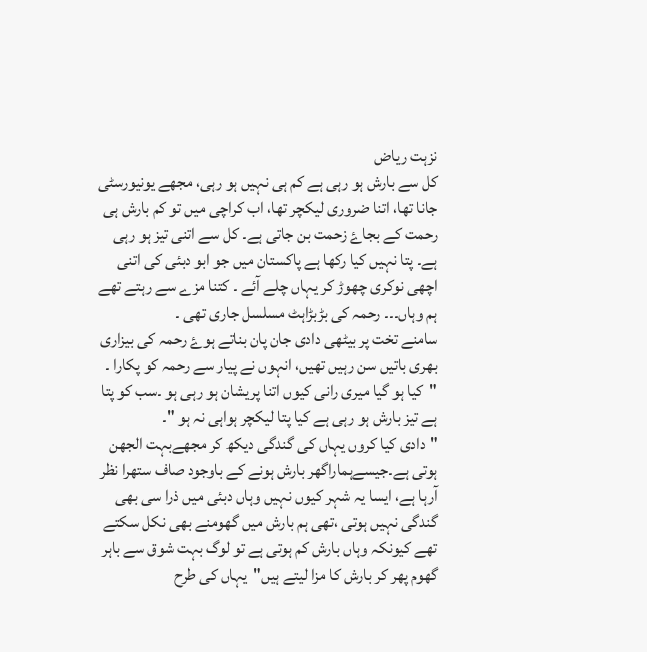نزہت ریاض
کل سے بارش ہو رہی ہے کم ہی نہیں ہو رہی، مجھے یونیورسٹی جانا تھا، اتنا ضروری لیکچر تھا، اب کراچی میں تو کم بارش ہی
رحمت کے بجاۓ زحمت بن جاتی ہے۔ کل سے اتنی تیز ہو رہی ہے۔ پتا نہیں کیا رکھا ہے پاکستان میں جو ابو دبئی کی اتنی اچھی نوکری چھوڑ کر یہاں چلے آئے ۔ کتنا مزے سے رہتے تھے ہم وہاں۔۔۔ رحمہ کی بڑبڑاہٹ مسلسل جاری تھی ۔
سامنے تخت پر بیٹھی دادی جان پان بناتے ہوۓ رحمہ کی بیزاری بھری باتیں سن رہیں تھیں، انہوں نے پیار سے رحمہ کو پکارا ۔
"کیا ہو گیا میری رانی کیوں اتنا پریشان ہو رہی ہو ۔سب کو پتا ہے تیز بارش ہو رہی ہے کیا پتا لیکچر ہواہی نہ ہو "۔
"دادی کیا کروں یہاں کی گندگی دیکھ کر مجھےبہت الجھن ہوتی ہے۔جیسےہماراگھر بارش ہونے کے باوجود صاف ستھرا نظر آرہا ہے، ایسا یہ شہر کیوں نہیں وہاں دبئی میں ذرا سی بھی گندگی نہیں ہوتی ،تھی ہم بارش میں گھومنے بھی نکل سکتے تھے کیونکہ وہاں بارش کم ہوتی ہے تو لوگ بہت شوق سے باہر گھوم پھر کر بارش کا مزا لیتے ہیں"یہاں کی طرح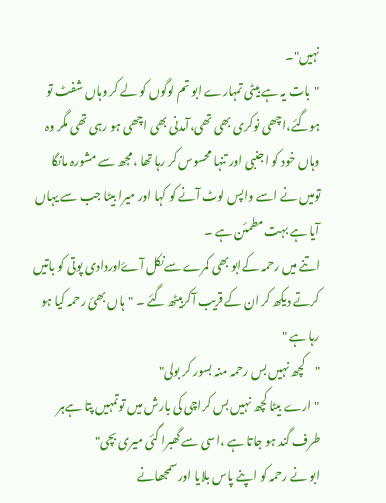نہیں"۔
"بات یہ ہے بیٹی تمہارے ابو تم لوگوں کو لے کر وہاں شفٹ تو ہوگئے،اچھی نوکری بھی تھی،آمدنی بھی اچھی ہو رہی تھی مگر وہ وہاں خود کو اجنبی اور تنہا محسوس کر رہا تھا ،مجھ سے مشورہ مانگا تومیں نے اسے واپس لوٹ آنے کو کہا اور میرا بیٹا جب سے یہاں آیا ہے بہت مطمئن ہے ۔
اتنے میں رحمہ کےابو بھی کمرے سےنکل آۓاوردادی پوتی کو باتیں کرتے دیکھ کر ان کے قریب آکربیٹھ گئے ۔ "ہاں بھئ رحمہ کیا ہو رہا ہے "
"کچھ نہیں بس رحمہ منہ بسور کر بولی"
"ارے بیٹا کچھ نہیں بس کراچی کی بارش میں توتمہیں پتا ہےہر طرف گند ہو جاتا ہے ،اسی سے گھبرا گئی میری بچی"
ابو نے رحمہ کو اپنے پاس بلایا اور سمجھانے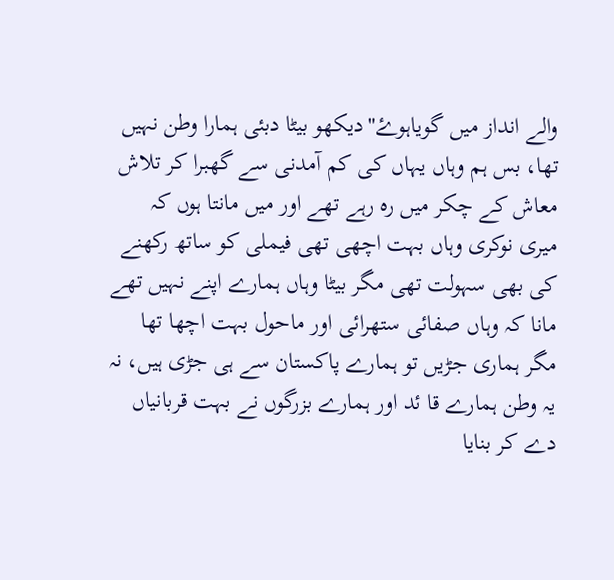والے انداز میں گویاہوۓ"دیکھو بیٹا دبئی ہمارا وطن نہیں تھا، بس ہم وہاں یہاں کی کم آمدنی سے گھبرا کر تلاش معاش کے چکر میں رہ رہے تھے اور میں مانتا ہوں کہ میری نوکری وہاں بہت اچھی تھی فیملی کو ساتھ رکھنے کی بھی سہولت تھی مگر بیٹا وہاں ہمارے اپنے نہیں تھے مانا کہ وہاں صفائی ستھرائی اور ماحول بہت اچھا تھا مگر ہماری جڑیں تو ہمارے پاکستان سے ہی جڑی ہیں، نہ یہ وطن ہمارے قا ئد اور ہمارے بزرگوں نے بہت قربانیاں دے کر بنایا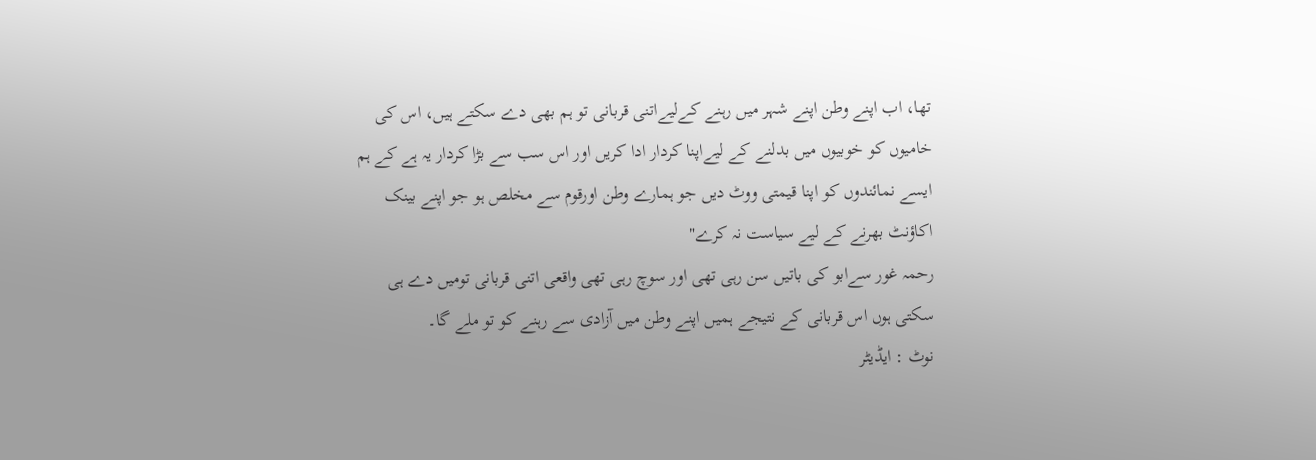تھا، اب اپنے وطن اپنے شہر میں رہنے کےلیےاتنی قربانی تو ہم بھی دے سکتے ہیں، اس کی خامیوں کو خوبیوں میں بدلنے کے لیےاپنا کردار ادا کریں اور اس سب سے بڑا کردار یہ ہے کے ہم ایسے نمائندوں کو اپنا قیمتی ووٹ دیں جو ہمارے وطن اورقوم سے مخلص ہو جو اپنے بینک اکاؤنٹ بھرنے کے لیے سیاست نہ کرے"
رحمہ غور سےابو کی باتیں سن رہی تھی اور سوچ رہی تھی واقعی اتنی قربانی تومیں دے ہی سکتی ہوں اس قربانی کے نتیجے ہمیں اپنے وطن میں آزادی سے رہنے کو تو ملے گا۔
نوٹ : ایڈیٹر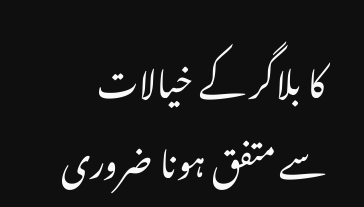کا بلاگر کے خیالات سے متفق ہونا ضروری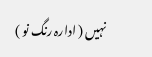نہیں ( ادارہ رنگ نو )